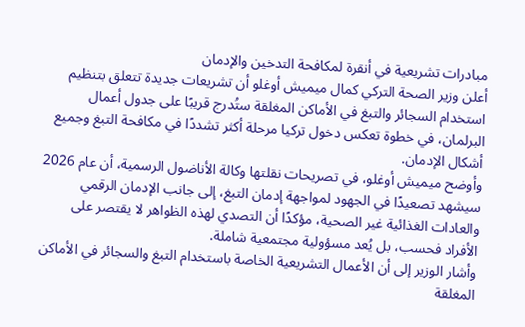مبادرات تشريعية في أنقرة لمكافحة التدخين والإدمان
أعلن وزير الصحة التركي كمال ميميش أوغلو أن تشريعات جديدة تتعلق بتنظيم استخدام السجائر والتبغ في الأماكن المغلقة ستُدرج قريبًا على جدول أعمال البرلمان، في خطوة تعكس دخول تركيا مرحلة أكثر تشددًا في مكافحة التبغ وجميع أشكال الإدمان.
وأوضح ميميش أوغلو، في تصريحات نقلتها وكالة الأناضول الرسمية، أن عام 2026 سيشهد تصعيدًا في الجهود لمواجهة إدمان التبغ، إلى جانب الإدمان الرقمي والعادات الغذائية غير الصحية، مؤكدًا أن التصدي لهذه الظواهر لا يقتصر على الأفراد فحسب، بل يُعد مسؤولية مجتمعية شاملة.
وأشار الوزير إلى أن الأعمال التشريعية الخاصة باستخدام التبغ والسجائر في الأماكن المغلقة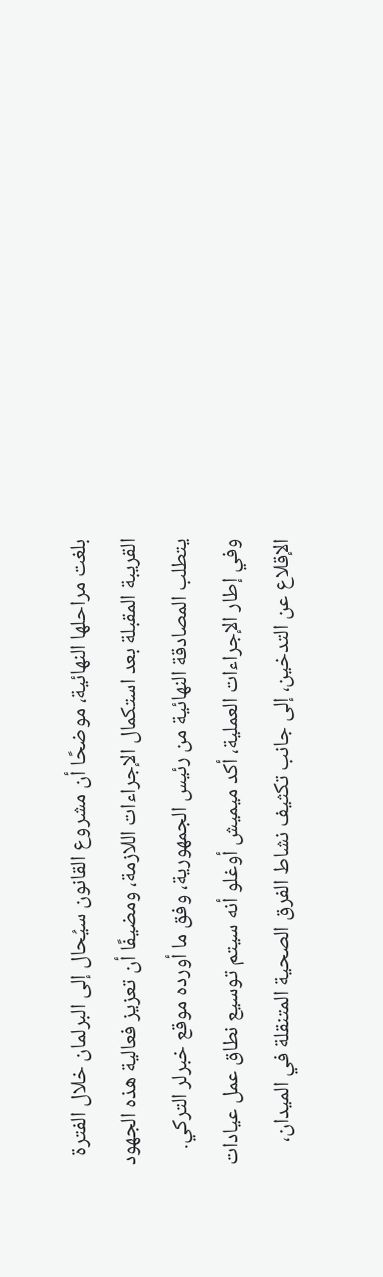بلغت مراحلها النهائية، موضحًا أن مشروع القانون سيُحال إلى البرلمان خلال الفترة القريبة المقبلة بعد استكمال الإجراءات اللازمة، ومضيفًا أن تعزيز فعالية هذه الجهود يتطلب المصادقة النهائية من رئيس الجمهورية، وفق ما أورده موقع خبرلر التركي.
وفي إطار الإجراءات العملية، أكد ميميش أوغلو أنه سيتم توسيع نطاق عمل عيادات الإقلاع عن التدخين، إلى جانب تكثيف نشاط الفرق الصحية المتنقلة في الميدان،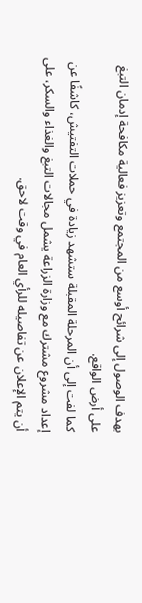بهدف الوصول إلى شرائح أوسع من المجتمع وتعزيز فعالية مكافحة إدمان التبغ على أرض الواقع.
كما لفت إلى أن المرحلة المقبلة ستشهد زيادة في حملات التفتيش، كاشفًا عن إعداد مشروع مشترك مع وزارة الزراعة يشمل مجالات التبغ والغذاء والسكر، على أن يتم الإعلان عن تفاصيله للرأي العام في وقت لاحق.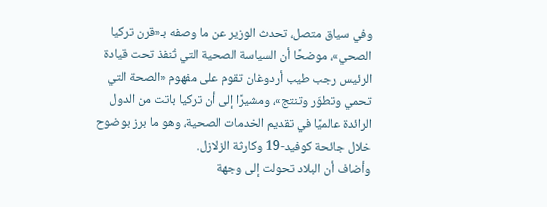وفي سياق متصل، تحدث الوزير عن ما وصفه بـ«قرن تركيا الصحي»، موضحًا أن السياسة الصحية التي تُنفذ تحت قيادة الرئيس رجب طيب أردوغان تقوم على مفهوم «الصحة التي تحمي وتطوّر وتنتج»، ومشيرًا إلى أن تركيا باتت من الدول الرائدة عالميًا في تقديم الخدمات الصحية، وهو ما برز بوضوح خلال جائحة كوفيد-19 وكارثة الزلازل.
وأضاف أن البلاد تحولت إلى وجهة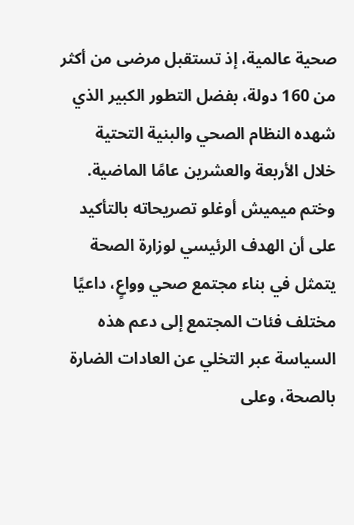صحية عالمية، إذ تستقبل مرضى من أكثر من 160 دولة، بفضل التطور الكبير الذي شهده النظام الصحي والبنية التحتية خلال الأربعة والعشرين عامًا الماضية.
وختم ميميش أوغلو تصريحاته بالتأكيد على أن الهدف الرئيسي لوزارة الصحة يتمثل في بناء مجتمع صحي وواعٍ، داعيًا مختلف فئات المجتمع إلى دعم هذه السياسة عبر التخلي عن العادات الضارة بالصحة، وعلى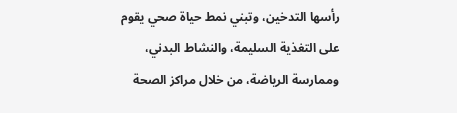رأسها التدخين، وتبني نمط حياة صحي يقوم على التغذية السليمة، والنشاط البدني، وممارسة الرياضة، من خلال مراكز الصحة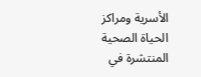الأسرية ومراكز الحياة الصحية المنتشرة في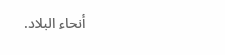أنحاء البلاد.